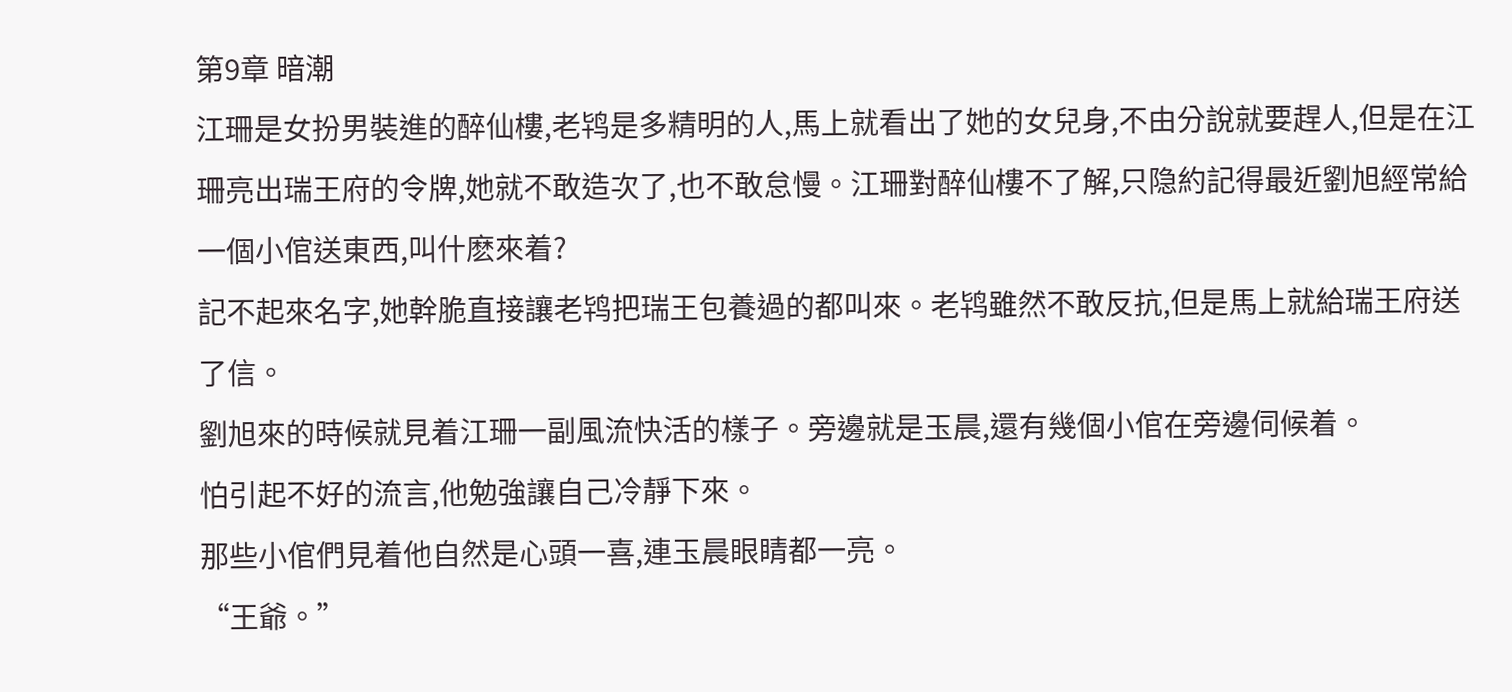第9章 暗潮
江珊是女扮男裝進的醉仙樓,老鸨是多精明的人,馬上就看出了她的女兒身,不由分說就要趕人,但是在江珊亮出瑞王府的令牌,她就不敢造次了,也不敢怠慢。江珊對醉仙樓不了解,只隐約記得最近劉旭經常給一個小倌送東西,叫什麽來着?
記不起來名字,她幹脆直接讓老鸨把瑞王包養過的都叫來。老鸨雖然不敢反抗,但是馬上就給瑞王府送了信。
劉旭來的時候就見着江珊一副風流快活的樣子。旁邊就是玉晨,還有幾個小倌在旁邊伺候着。
怕引起不好的流言,他勉強讓自己冷靜下來。
那些小倌們見着他自然是心頭一喜,連玉晨眼睛都一亮。
“王爺。”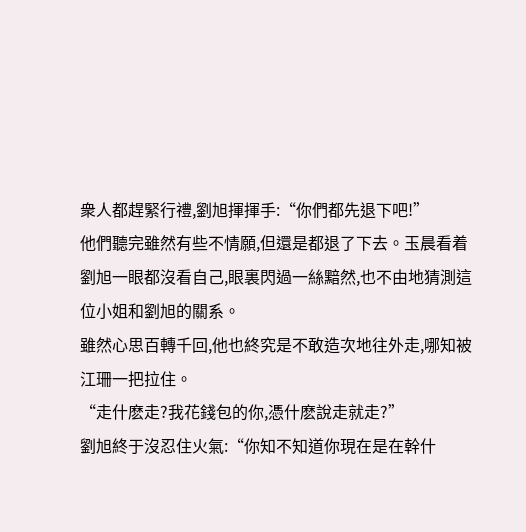衆人都趕緊行禮,劉旭揮揮手:“你們都先退下吧!”
他們聽完雖然有些不情願,但還是都退了下去。玉晨看着劉旭一眼都沒看自己,眼裏閃過一絲黯然,也不由地猜測這位小姐和劉旭的關系。
雖然心思百轉千回,他也終究是不敢造次地往外走,哪知被江珊一把拉住。
“走什麽走?我花錢包的你,憑什麽說走就走?”
劉旭終于沒忍住火氣:“你知不知道你現在是在幹什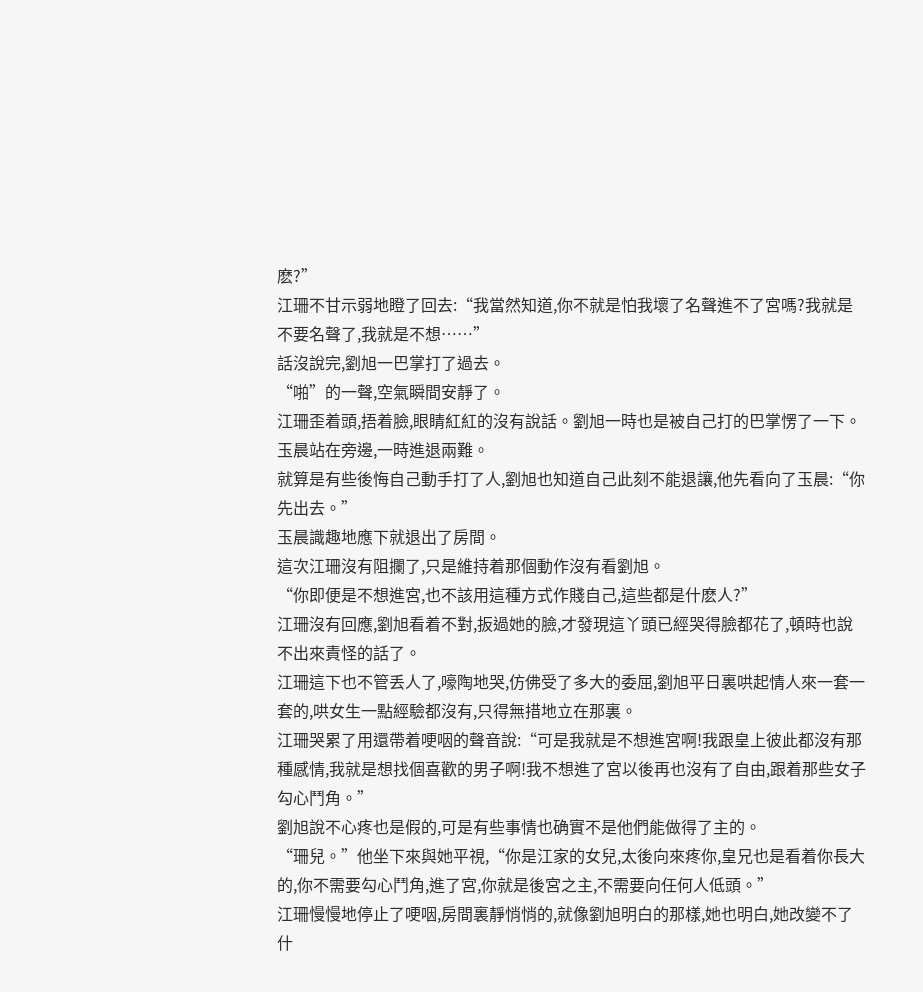麽?”
江珊不甘示弱地瞪了回去:“我當然知道,你不就是怕我壞了名聲進不了宮嗎?我就是不要名聲了,我就是不想……”
話沒說完,劉旭一巴掌打了過去。
“啪”的一聲,空氣瞬間安靜了。
江珊歪着頭,捂着臉,眼睛紅紅的沒有說話。劉旭一時也是被自己打的巴掌愣了一下。
玉晨站在旁邊,一時進退兩難。
就算是有些後悔自己動手打了人,劉旭也知道自己此刻不能退讓,他先看向了玉晨:“你先出去。”
玉晨識趣地應下就退出了房間。
這次江珊沒有阻攔了,只是維持着那個動作沒有看劉旭。
“你即便是不想進宮,也不該用這種方式作賤自己,這些都是什麽人?”
江珊沒有回應,劉旭看着不對,扳過她的臉,才發現這丫頭已經哭得臉都花了,頓時也說不出來責怪的話了。
江珊這下也不管丢人了,嚎陶地哭,仿佛受了多大的委屈,劉旭平日裏哄起情人來一套一套的,哄女生一點經驗都沒有,只得無措地立在那裏。
江珊哭累了用還帶着哽咽的聲音說:“可是我就是不想進宮啊!我跟皇上彼此都沒有那種感情,我就是想找個喜歡的男子啊!我不想進了宮以後再也沒有了自由,跟着那些女子勾心鬥角。”
劉旭說不心疼也是假的,可是有些事情也确實不是他們能做得了主的。
“珊兒。”他坐下來與她平視,“你是江家的女兒,太後向來疼你,皇兄也是看着你長大的,你不需要勾心鬥角,進了宮,你就是後宮之主,不需要向任何人低頭。”
江珊慢慢地停止了哽咽,房間裏靜悄悄的,就像劉旭明白的那樣,她也明白,她改變不了什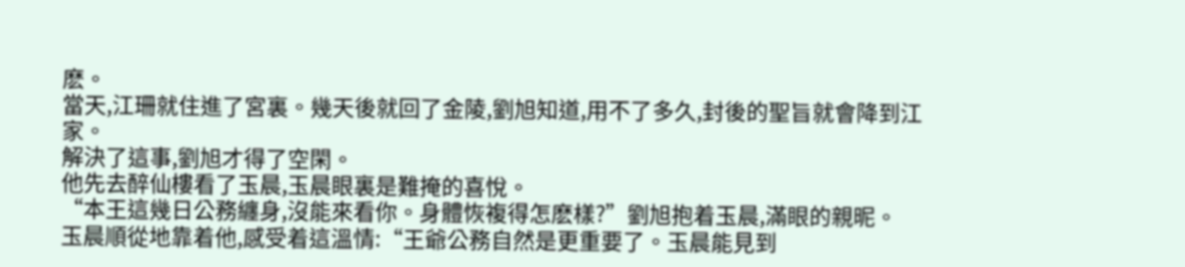麽。
當天,江珊就住進了宮裏。幾天後就回了金陵,劉旭知道,用不了多久,封後的聖旨就會降到江家。
解決了這事,劉旭才得了空閑。
他先去醉仙樓看了玉晨,玉晨眼裏是難掩的喜悅。
“本王這幾日公務纏身,沒能來看你。身體恢複得怎麽樣?”劉旭抱着玉晨,滿眼的親昵。
玉晨順從地靠着他,感受着這溫情:“王爺公務自然是更重要了。玉晨能見到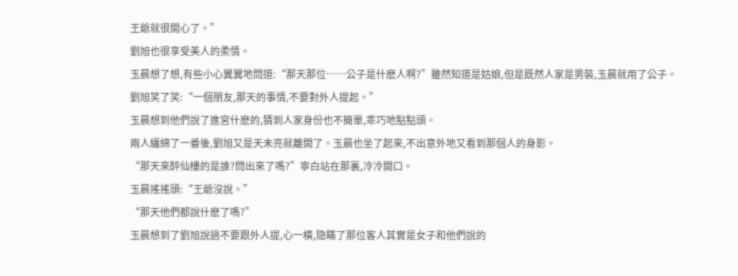王爺就很開心了。”
劉旭也很享受美人的柔情。
玉晨想了想,有些小心翼翼地問道:“那天那位……公子是什麽人啊?”雖然知道是姑娘,但是既然人家是男裝,玉晨就用了公子。
劉旭笑了笑:“一個朋友,那天的事情,不要對外人提起。”
玉晨想到他們說了進宮什麽的,猜到人家身份也不簡單,乖巧地點點頭。
兩人纏綿了一番後,劉旭又是天未亮就離開了。玉晨也坐了起來,不出意外地又看到那個人的身影。
“那天來醉仙樓的是誰?問出來了嗎?”寧白站在那裏,冷冷開口。
玉晨搖搖頭:“王爺沒說。”
“那天他們都說什麽了嗎?”
玉晨想到了劉旭說過不要跟外人提,心一橫,隐瞞了那位客人其實是女子和他們說的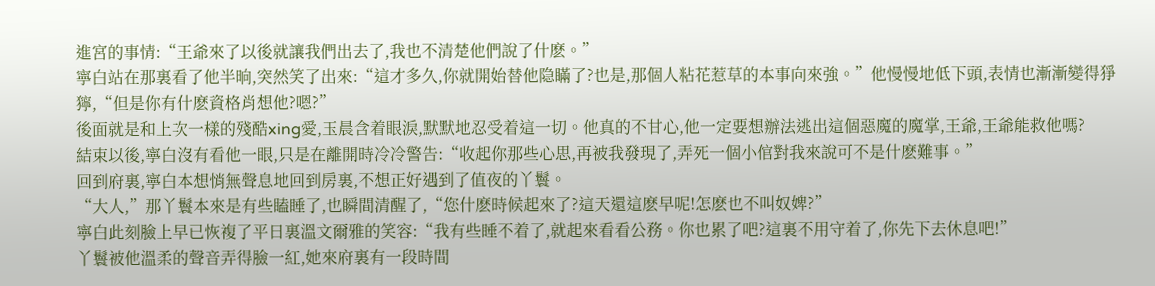進宮的事情:“王爺來了以後就讓我們出去了,我也不清楚他們說了什麽。”
寧白站在那裏看了他半晌,突然笑了出來:“這才多久,你就開始替他隐瞞了?也是,那個人粘花惹草的本事向來強。”他慢慢地低下頭,表情也漸漸變得猙獰,“但是你有什麽資格肖想他?嗯?”
後面就是和上次一樣的殘酷xing愛,玉晨含着眼淚,默默地忍受着這一切。他真的不甘心,他一定要想辦法逃出這個惡魔的魔掌,王爺,王爺能救他嗎?
結束以後,寧白沒有看他一眼,只是在離開時冷冷警告:“收起你那些心思,再被我發現了,弄死一個小倌對我來說可不是什麽難事。”
回到府裏,寧白本想悄無聲息地回到房裏,不想正好遇到了值夜的丫鬟。
“大人,”那丫鬟本來是有些瞌睡了,也瞬間清醒了,“您什麽時候起來了?這天還這麽早呢!怎麽也不叫奴婢?”
寧白此刻臉上早已恢複了平日裏溫文爾雅的笑容:“我有些睡不着了,就起來看看公務。你也累了吧?這裏不用守着了,你先下去休息吧!”
丫鬟被他溫柔的聲音弄得臉一紅,她來府裏有一段時間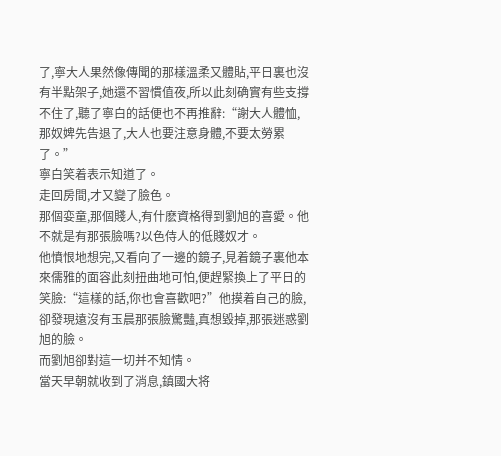了,寧大人果然像傳聞的那樣溫柔又體貼,平日裏也沒有半點架子,她還不習慣值夜,所以此刻确實有些支撐不住了,聽了寧白的話便也不再推辭:“謝大人體恤,那奴婢先告退了,大人也要注意身體,不要太勞累了。”
寧白笑着表示知道了。
走回房間,才又變了臉色。
那個娈童,那個賤人,有什麽資格得到劉旭的喜愛。他不就是有那張臉嗎?以色侍人的低賤奴才。
他憤恨地想完,又看向了一邊的鏡子,見着鏡子裏他本來儒雅的面容此刻扭曲地可怕,便趕緊換上了平日的笑臉:“這樣的話,你也會喜歡吧?”他摸着自己的臉,卻發現遠沒有玉晨那張臉驚豔,真想毀掉,那張迷惑劉旭的臉。
而劉旭卻對這一切并不知情。
當天早朝就收到了消息,鎮國大将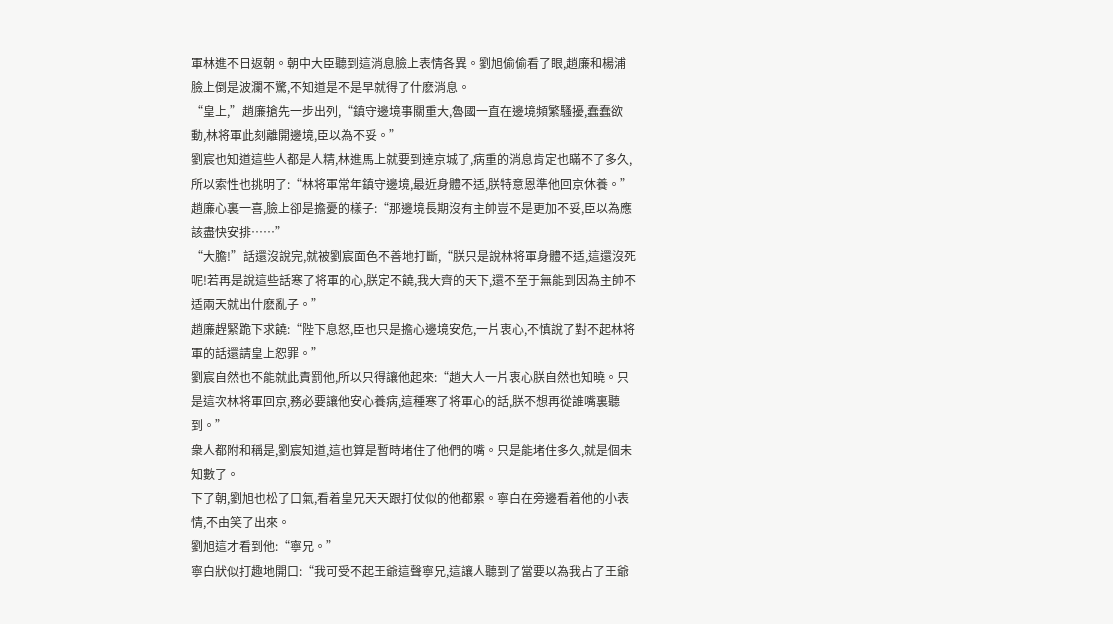軍林進不日返朝。朝中大臣聽到這消息臉上表情各異。劉旭偷偷看了眼,趙廉和楊浦臉上倒是波瀾不驚,不知道是不是早就得了什麽消息。
“皇上,”趙廉搶先一步出列,“鎮守邊境事關重大,魯國一直在邊境頻繁騷擾,蠢蠢欲動,林将軍此刻離開邊境,臣以為不妥。”
劉宸也知道這些人都是人精,林進馬上就要到達京城了,病重的消息肯定也瞞不了多久,所以索性也挑明了:“林将軍常年鎮守邊境,最近身體不适,朕特意恩準他回京休養。”
趙廉心裏一喜,臉上卻是擔憂的樣子:“那邊境長期沒有主帥豈不是更加不妥,臣以為應該盡快安排……”
“大膽!”話還沒說完,就被劉宸面色不善地打斷,“朕只是說林将軍身體不适,這還沒死呢!若再是說這些話寒了将軍的心,朕定不饒,我大齊的天下,還不至于無能到因為主帥不适兩天就出什麽亂子。”
趙廉趕緊跪下求饒:“陛下息怒,臣也只是擔心邊境安危,一片衷心,不慎說了對不起林将軍的話還請皇上恕罪。”
劉宸自然也不能就此責罰他,所以只得讓他起來:“趙大人一片衷心朕自然也知曉。只是這次林将軍回京,務必要讓他安心養病,這種寒了将軍心的話,朕不想再從誰嘴裏聽到。”
衆人都附和稱是,劉宸知道,這也算是暫時堵住了他們的嘴。只是能堵住多久,就是個未知數了。
下了朝,劉旭也松了口氣,看着皇兄天天跟打仗似的他都累。寧白在旁邊看着他的小表情,不由笑了出來。
劉旭這才看到他:“寧兄。”
寧白狀似打趣地開口:“我可受不起王爺這聲寧兄,這讓人聽到了當要以為我占了王爺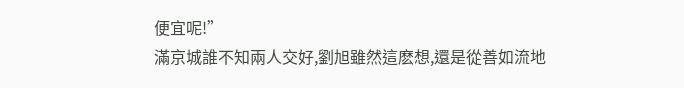便宜呢!”
滿京城誰不知兩人交好,劉旭雖然這麽想,還是從善如流地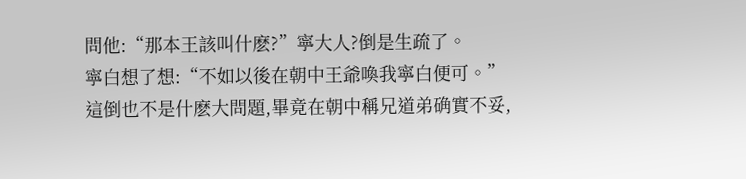問他:“那本王該叫什麽?”寧大人?倒是生疏了。
寧白想了想:“不如以後在朝中王爺喚我寧白便可。”
這倒也不是什麽大問題,畢竟在朝中稱兄道弟确實不妥,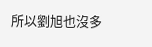所以劉旭也沒多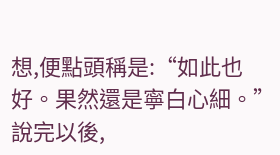想,便點頭稱是:“如此也好。果然還是寧白心細。”
說完以後,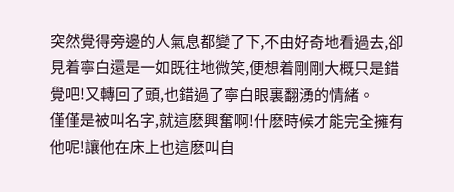突然覺得旁邊的人氣息都變了下,不由好奇地看過去,卻見着寧白還是一如既往地微笑,便想着剛剛大概只是錯覺吧!又轉回了頭,也錯過了寧白眼裏翻湧的情緒。
僅僅是被叫名字,就這麽興奮啊!什麽時候才能完全擁有他呢!讓他在床上也這麽叫自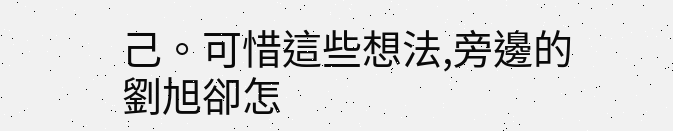己。可惜這些想法,旁邊的劉旭卻怎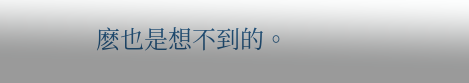麽也是想不到的。